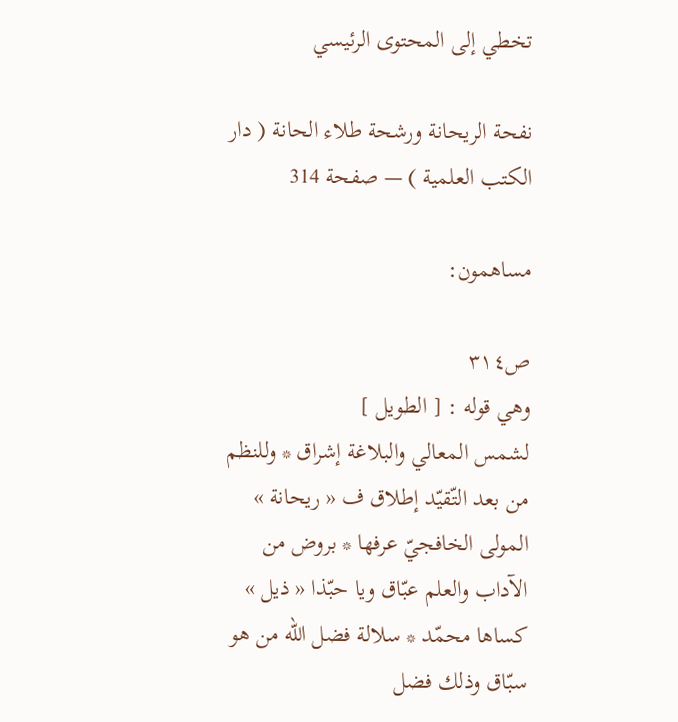تخطي إلى المحتوى الرئيسي

نفحة الريحانة ورشحة طلاء الحانة ( دار الكتب العلمية ) — صفحة 314

مساهمون:

ص٣١٤
وهي قوله : [ الطويل ]
لشمس المعالي والبلاغة إشراق * وللنظم من بعد التّقيّد إطلاق ف « ريحانة » المولى الخافجيّ عرفها * بروض من الآداب والعلم عبّاق ويا حبّذا « ذيل » كساها محمّد * سلالة فضل الله من هو سبّاق وذلك فضل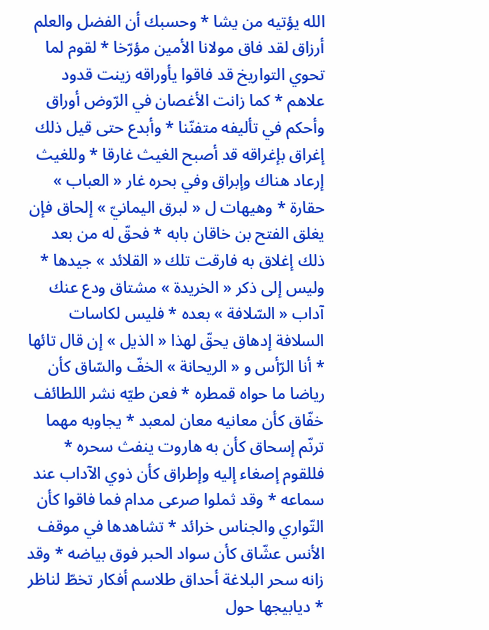الله يؤتيه من يشا * وحسبك أن الفضل والعلم أرزاق لقد فاق مولانا الأمين مؤرّخا * لقوم لما تحوي التواريخ قد فاقوا يأوراقه زينت قدود علاهم * كما زانت الأغصان في الرّوض أوراق وأحكم في تأليفه متفنّنا * وأبدع حتى قيل ذلك إغراق بإغراقه قد أصبح الغيث غارقا * وللغيث إرعاد هناك وإبراق وفي بحره غار « العباب » حقارة * وهيهات ل « لبرق اليمانيّ » إلحاق فإن يغلق الفتح بن خاقان بابه * فحقّ له من بعد ذلك إغلاق به فارقت تلك « القلائد » جيدها * وليس إلى ذكر « الخريدة » مشتاق ودع عنك آداب « السّلافة » بعده * فليس لكاسات السلافة إدهاق يحقّ لهذا « الذيل » إن قال تائها * أنا الرّأس و « الريحانة » الخفّ والسّاق كأن رياضا ما حواه قمطره * فعن طيّه نشر اللطائف خفّاق كأن معانيه معان لمعبد * يجاوبه مهما ترنّم إسحاق كأن به هاروت ينفث سحره * فللقوم إصغاء إليه وإطراق كأن ذوي الآداب عند سماعه * وقد ثملوا صرعى مدام فما فاقوا كأن التّواري والجناس خرائد * تشاهدها في موقف الأنس عشّاق كأن سواد الحبر فوق بياضه * وقد زانه سحر البلاغة أحداق طلاسم أفكار تخطّ لناظر * ديابيجها حول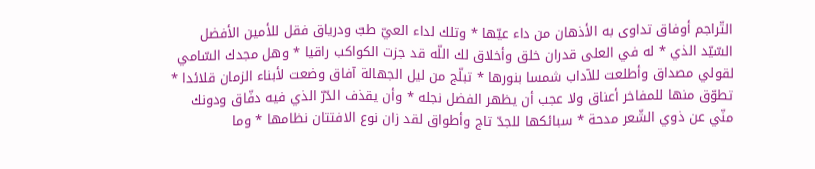التّراجم أوفاق تداوى به الأذهان من داء عيّها * وتلك لداء العيّ طبّ ودرياق فقل للأمين الأفضل السّيّد الذي * له في العلى قدران خلق وأخلاق لك اللّه قد جزت الكواكب راقيا * وهل مجدك السّامي لقولي مصداق وأطلعت للآداب شمسا بنورها * تبلّج من ليل الجهالة آفاق وضعت لأبناء الزمان قلائدا * تطوّق منها للمفاخر أعناق ولا عجب أن يظهر الفضل نجله * وأن يقذف الدّرّ الذي فيه دفّاق ودونك منّي عن ذوي الشّعر مدحة * سبائكها للجدّ تاج وأطواق لقد زان نوع الافتتان نظامها * وما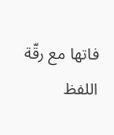فاتها مع رقّة اللفظ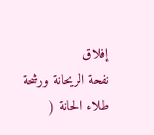إفلاق
نفحة الريحانة ورشحة طلاء الحانة (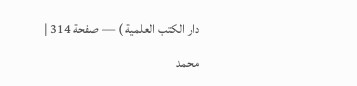دار الكتب العلمية ) — صفحة 314 | محمد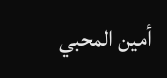أمين المحبي